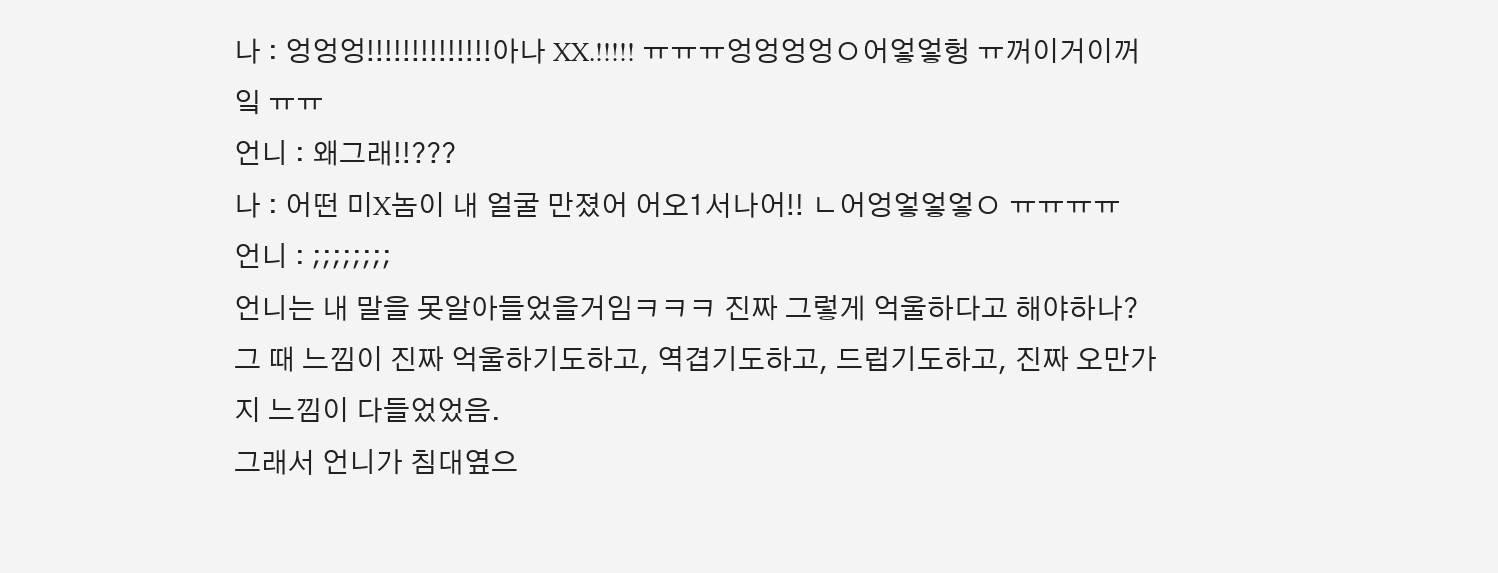나 : 엉엉엉!!!!!!!!!!!!!!아나 XX.!!!!! ㅠㅠㅠ엉엉엉엉ㅇ어엏엏헝 ㅠ꺼이거이꺼잌 ㅠㅠ
언니 : 왜그래!!???
나 : 어떤 미X놈이 내 얼굴 만졌어 어오1서나어!! ㄴ어엉엏엏엏ㅇ ㅠㅠㅠㅠ
언니 : ;;;;;;;;
언니는 내 말을 못알아들었을거임ㅋㅋㅋ 진짜 그렇게 억울하다고 해야하나?
그 때 느낌이 진짜 억울하기도하고, 역겹기도하고, 드럽기도하고, 진짜 오만가지 느낌이 다들었었음.
그래서 언니가 침대옆으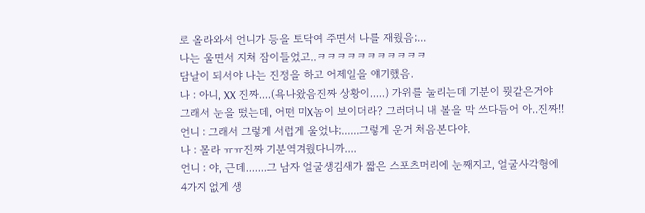로 올라와서 언니가 등을 토닥여 주면서 나를 재웠음;...
나는 울면서 지쳐 잠이들었고..ㅋㅋㅋㅋㅋㅋㅋㅋㅋㅋㅋ
담날이 되서야 나는 진정을 하고 어제일을 얘기했음.
나 : 아니, XX 진짜....(욕나왔음진짜 상황이.....) 가위를 눌리는데 기분이 뭣같은거야
그래서 눈을 떴는데, 어떤 미X놈이 보이더라? 그러더니 내 볼을 막 쓰다듬어 아..진짜!!
언니 : 그래서 그렇게 서럽게 울었냐;......그렇게 운거 처음본다야.
나 : 몰라 ㅠㅠ진짜 기분역겨웠다니까....
언니 : 야, 근데.......그 남자 얼굴생김새가 짧은 스포츠머리에 눈째지고, 얼굴사각형에
4가지 없게 생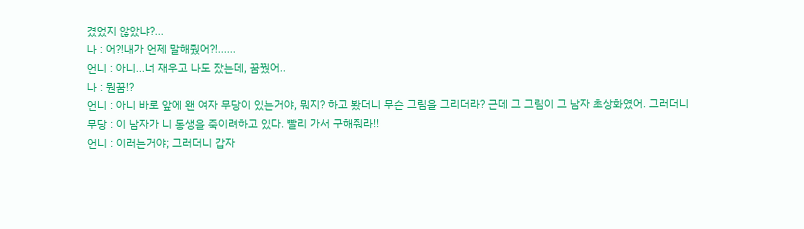겼었지 않았냐?...
나 : 어?!내가 언제 말해줬어?!......
언니 : 아니...너 재우고 나도 잤는데, 꿈꿨어..
나 : 뭔꿈!?
언니 : 아니 바로 앞에 왠 여자 무당이 있는거야, 뭐지? 하고 봤더니 무슨 그림을 그리더라? 근데 그 그림이 그 남자 초상화였어. 그러더니
무당 : 이 남자가 니 동생을 죽이려하고 있다. 빨리 가서 구해줘라!!
언니 : 이러는거야; 그러더니 갑자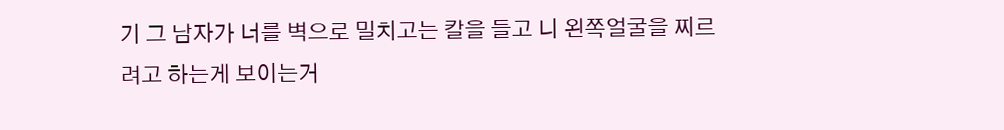기 그 남자가 너를 벽으로 밀치고는 칼을 들고 니 왼쪽얼굴을 찌르려고 하는게 보이는거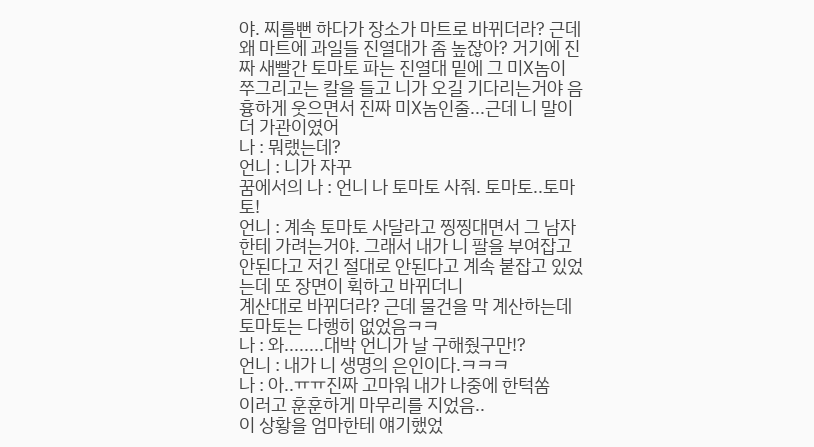야. 찌를뻔 하다가 장소가 마트로 바뀌더라? 근데 왜 마트에 과일들 진열대가 좀 높잖아? 거기에 진짜 새빨간 토마토 파는 진열대 밑에 그 미X놈이 쭈그리고는 칼을 들고 니가 오길 기다리는거야 음흉하게 웃으면서 진짜 미X놈인줄...근데 니 말이 더 가관이였어
나 : 뭐랬는데?
언니 : 니가 자꾸
꿈에서의 나 : 언니 나 토마토 사줘. 토마토..토마토!
언니 : 계속 토마토 사달라고 찡찡대면서 그 남자한테 가려는거야. 그래서 내가 니 팔을 부여잡고 안된다고 저긴 절대로 안된다고 계속 붙잡고 있었는데 또 장면이 휙하고 바뀌더니
계산대로 바뀌더라? 근데 물건을 막 계산하는데 토마토는 다행히 없었음ㅋㅋ
나 : 와........대박 언니가 날 구해줬구만!?
언니 : 내가 니 생명의 은인이다.ㅋㅋㅋ
나 : 아..ㅠㅠ진짜 고마워 내가 나중에 한턱쏨
이러고 훈훈하게 마무리를 지었음..
이 상황을 엄마한테 얘기했었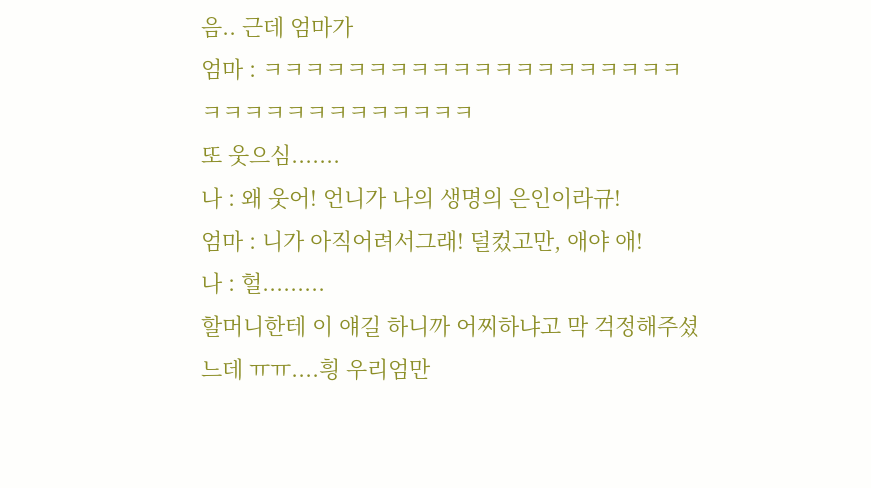음.. 근데 엄마가
엄마 : ㅋㅋㅋㅋㅋㅋㅋㅋㅋㅋㅋㅋㅋㅋㅋㅋㅋㅋㅋㅋㅋㅋㅋㅋㅋㅋㅋㅋㅋㅋㅋㅋㅋ
또 웃으심.......
나 : 왜 웃어! 언니가 나의 생명의 은인이라규!
엄마 : 니가 아직어려서그래! 덜컸고만, 애야 애!
나 : 헐.........
할머니한테 이 얘길 하니까 어찌하냐고 막 걱정해주셨느데 ㅠㅠ....힁 우리엄만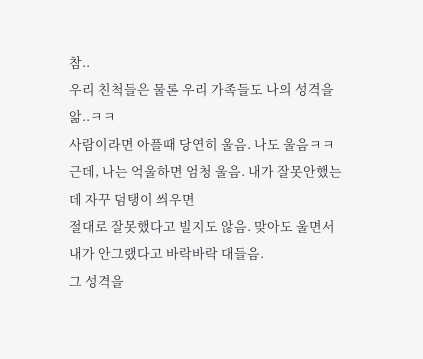참..
우리 친척들은 물론 우리 가족들도 나의 성격을 앎..ㅋㅋ
사람이라면 아플때 당연히 울음. 나도 울음ㅋㅋ
근데, 나는 억울하면 엄청 울음. 내가 잘못안했는데 자꾸 덤탱이 씌우면
절대로 잘못했다고 빌지도 않음. 맞아도 울면서 내가 안그랬다고 바락바락 대들음.
그 성격을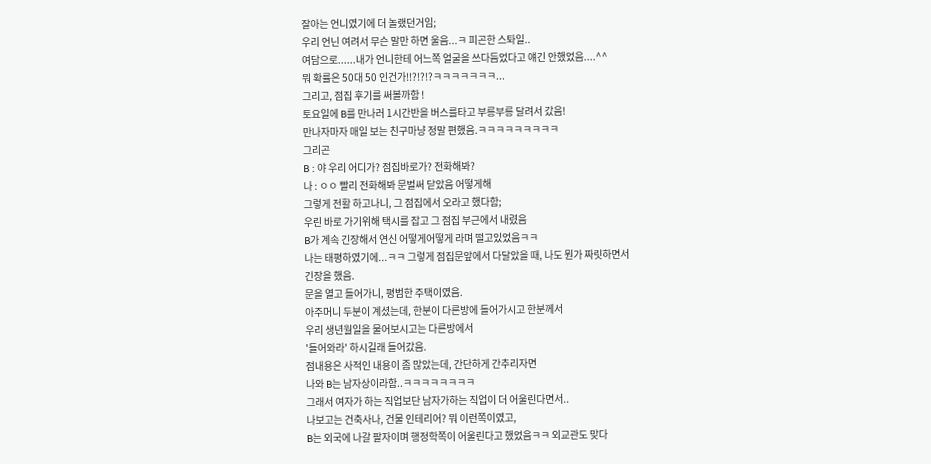잘아는 언니였기에 더 놀랬던거임;
우리 언닌 여려서 무슨 말만 하면 울음...ㅋ 피곤한 스톼일..
여담으로......내가 언니한테 어느쪽 얼굴을 쓰다듬었다고 얘긴 안했었음....^^
뭐 확률은 50대 50 인건가!!?!?!?ㅋㅋㅋㅋㅋㅋㅋ...
그리고, 점집 후기를 써볼까함 !
토요일에 B를 만나러 1시간반을 버스를타고 부릉부릉 달려서 갔음!
만나자마자 매일 보는 친구마냥 정말 편했음.ㅋㅋㅋㅋㅋㅋㅋㅋㅋ
그리곤
B : 야 우리 어디가? 점집바로가? 전화해봐?
나 : ㅇㅇ 빨리 전화해봐 문벌써 닫았음 어떻게해
그렇게 전활 하고나니, 그 점집에서 오라고 했다함;
우린 바로 가기위해 택시를 잡고 그 점집 부근에서 내렸음
B가 계속 긴장해서 연신 어떻게어떻게 라며 떨고있었음ㅋㅋ
나는 태평하였기에...ㅋㅋ 그렇게 점집문앞에서 다달았을 때, 나도 뭔가 짜릿하면서
긴장을 했음.
문을 열고 들어가니, 평범한 주택이였음.
아주머니 두분이 계셨는데, 한분이 다른방에 들어가시고 한분께서
우리 생년월일을 물어보시고는 다른방에서
'들어와라' 하시길래 들어갔음.
점내용은 사적인 내용이 좀 많았는데, 간단하게 간추리자면
나와 B는 남자상이라함..ㅋㅋㅋㅋㅋㅋㅋㅋ
그래서 여자가 하는 직업보단 남자가하는 직업이 더 어울린다면서..
나보고는 건축사나, 건물 인테리어? 뭐 이런쪽이였고,
B는 외국에 나갈 팔자이며 행정학쪽이 어울린다고 했었음ㅋㅋ 외교관도 맞다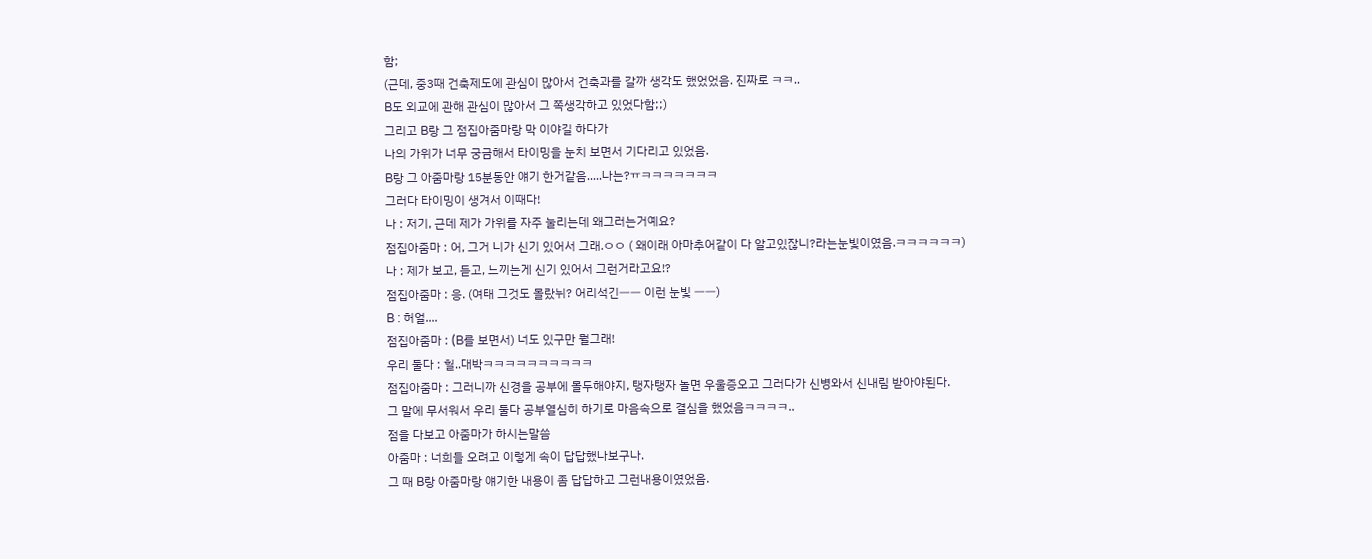함;
(근데, 중3때 건축제도에 관심이 많아서 건축과를 갈까 생각도 했었었음. 진짜로 ㅋㅋ..
B도 외교에 관해 관심이 많아서 그 쪽생각하고 있었다함;;)
그리고 B랑 그 점집아줌마랑 막 이야길 하다가
나의 가위가 너무 궁금해서 타이밍을 눈치 보면서 기다리고 있었음.
B랑 그 아줌마랑 15분동안 얘기 한거같음.....나는?ㅠㅋㅋㅋㅋㅋㅋㅋ
그러다 타이밍이 생겨서 이때다!
나 : 저기, 근데 제가 가위를 자주 눌리는데 왜그러는거예요?
점집아줌마 : 어, 그거 니가 신기 있어서 그래.ㅇㅇ ( 왜이래 아마추어같이 다 알고있잖니?라는눈빛이였음.ㅋㅋㅋㅋㅋㅋ)
나 : 제가 보고, 듣고, 느끼는게 신기 있어서 그런거라고요!?
점집아줌마 : 응. (여태 그것도 몰랐뉘? 어리석긴ㅡㅡ 이런 눈빛 ㅡㅡ)
B : 허얼....
점집아줌마 : (B를 보면서) 너도 있구만 뭘그래!
우리 둘다 : 헐..대박ㅋㅋㅋㅋㅋㅋㅋㅋㅋㅋ
점집아줌마 : 그러니까 신경을 공부에 몰두해야지, 탱자탱자 놀면 우울증오고 그러다가 신병와서 신내림 받아야된다.
그 말에 무서워서 우리 둘다 공부열심히 하기로 마음속으로 결심을 했었음ㅋㅋㅋㅋ..
점을 다보고 아줌마가 하시는말씀
아줌마 : 너희들 오려고 이렇게 속이 답답했나보구나.
그 때 B랑 아줌마랑 얘기한 내용이 좀 답답하고 그런내용이였었음.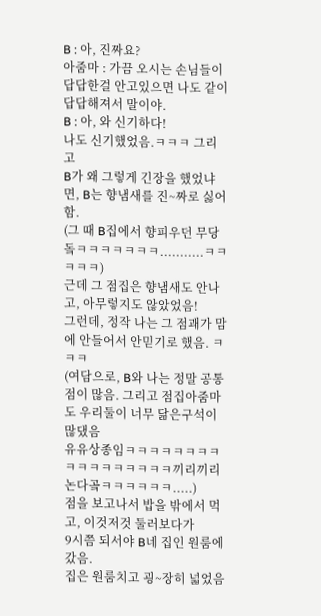B : 아, 진짜요?
아줌마 : 가끔 오시는 손님들이 답답한걸 안고있으면 나도 같이 답답해져서 말이야.
B : 아, 와 신기하다!
나도 신기했었음.ㅋㅋㅋ 그리고
B가 왜 그렇게 긴장을 했었냐면, B는 향냄새를 진~짜로 싫어함.
(그 때 B집에서 향피우던 무당돜ㅋㅋㅋㅋㅋㅋㅋ...........ㅋㅋㅋㅋㅋ)
근데 그 점집은 향냄새도 안나고, 아무렇지도 않았었음!
그런데, 정작 나는 그 점괘가 맘에 안들어서 안믿기로 했음. ㅋㅋㅋ
(여담으로, B와 나는 정말 공통점이 많음. 그리고 점집아줌마도 우리둘이 너무 닮은구석이 많댔음
유유상종임ㅋㅋㅋㅋㅋㅋㅋㅋㅋㅋㅋㅋㅋㅋㅋㅋㅋ끼리끼리논다곸ㅋㅋㅋㅋㅋㅋ.....)
점을 보고나서 밥을 밖에서 먹고, 이것저것 둘러보다가
9시쯤 되서야 B네 집인 원룸에 갔음.
집은 원룸치고 굉~장히 넓었음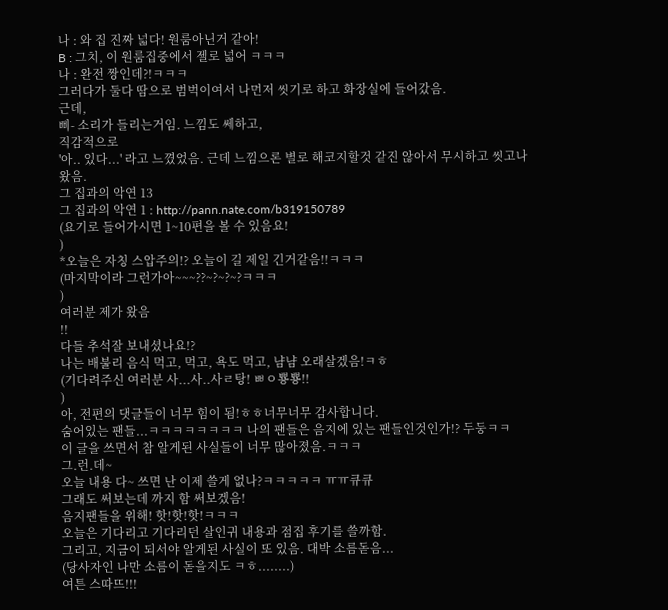나 : 와 집 진짜 넓다! 원룸아닌거 같아!
B : 그치, 이 원룸집중에서 젤로 넓어 ㅋㅋㅋ
나 : 완전 짱인데?!ㅋㅋㅋ
그러다가 둘다 땀으로 범벅이여서 나먼저 씻기로 하고 화장실에 들어갔음.
근데,
삐- 소리가 들리는거임. 느낌도 쎄하고,
직감적으로
'아.. 있다...' 라고 느꼈었음. 근데 느낌으론 별로 해코지할것 같진 않아서 무시하고 씻고나왔음.
그 집과의 악연 13
그 집과의 악연 1 : http://pann.nate.com/b319150789
(요기로 들어가시면 1~10편을 볼 수 있음요!
)
*오늘은 자칭 스압주의!? 오늘이 길 제일 긴거같음!!ㅋㅋㅋ
(마지막이라 그런가아~~~??~?~?~?ㅋㅋㅋ
)
여러분 제가 왔음
!!
다들 추석잘 보내셨나요!?
나는 배불리 음식 먹고, 먹고, 욕도 먹고, 냠냠 오래살겠음!ㅋㅎ
(기다려주신 여러분 사...사..사ㄹ탕! ㅃㅇ뿅뿅!!
)
아, 전편의 댓글들이 너무 힘이 됨!ㅎㅎ너무너무 감사합니다.
숨어있는 팬들...ㅋㅋㅋㅋㅋㅋㅋㅋ 나의 팬들은 음지에 있는 팬들인것인가!? 두둥ㅋㅋ
이 글을 쓰면서 참 알게된 사실들이 너무 많아졌음.ㅋㅋㅋ
그.런.데~
오늘 내용 다~ 쓰면 난 이제 쓸게 없나?ㅋㅋㅋㅋㅋ ㅠㅠ큐큐
그래도 써보는데 까지 함 써보겠음!
음지팬들을 위해! 핫!핫!핫!ㅋㅋㅋ
오늘은 기다리고 기다리던 살인귀 내용과 점집 후기를 쓸까함.
그리고, 지금이 되서야 알게된 사실이 또 있음. 대박 소름돋음...
(당사자인 나만 소름이 돋을지도 ㅋㅎ........)
여튼 스따뜨!!!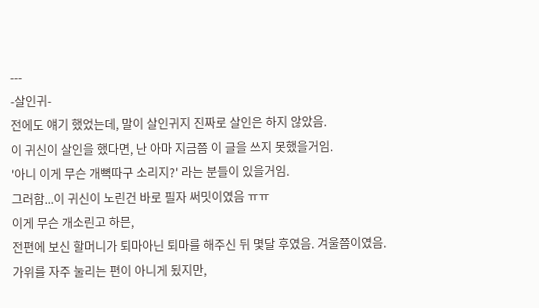---
-살인귀-
전에도 얘기 했었는데, 말이 살인귀지 진짜로 살인은 하지 않았음.
이 귀신이 살인을 했다면, 난 아마 지금쯤 이 글을 쓰지 못했을거임.
'아니 이게 무슨 개뼉따구 소리지?' 라는 분들이 있을거임.
그러함...이 귀신이 노린건 바로 필자 써밋이였음 ㅠㅠ
이게 무슨 개소린고 하믄,
전편에 보신 할머니가 퇴마아닌 퇴마를 해주신 뒤 몇달 후였음. 겨울쯤이였음.
가위를 자주 눌리는 편이 아니게 됬지만,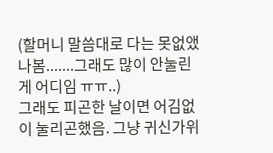(할머니 말씀대로 다는 못없앴나봄.......그래도 많이 안눌린게 어디임 ㅠㅠ..)
그래도 피곤한 날이면 어김없이 눌리곤했음. 그냥 귀신가위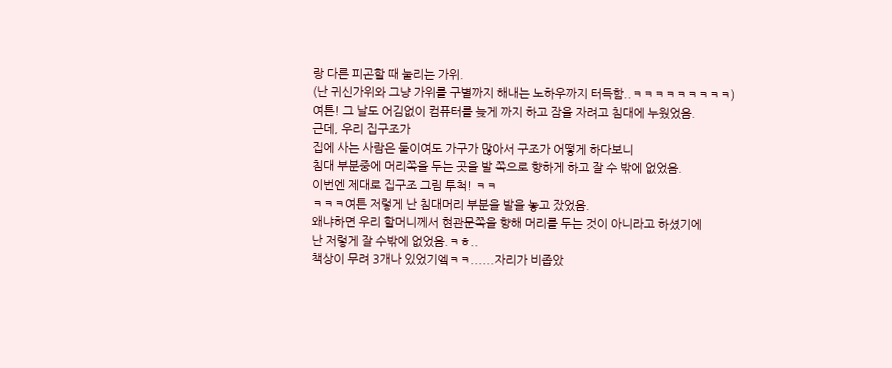랑 다른 피곤할 때 눌리는 가위.
(난 귀신가위와 그냥 가위를 구별까지 해내는 노하우까지 터득함..ㅋㅋㅋㅋㅋㅋㅋㅋㅋ)
여튼! 그 날도 어김없이 컴퓨터를 늦게 까지 하고 잠을 자려고 침대에 누웠었음.
근데, 우리 집구조가
집에 사는 사람은 둘이여도 가구가 많아서 구조가 어떻게 하다보니
침대 부분중에 머리쪽을 두는 곳을 발 쪽으로 향하게 하고 잘 수 밖에 없었음.
이번엔 제대로 집구조 그림 투척! ㅋㅋ
ㅋㅋㅋ여튼 저렇게 난 침대머리 부분을 발을 놓고 잤었음.
왜냐하면 우리 할머니께서 현관문쪽을 향해 머리를 두는 것이 아니라고 하셨기에
난 저렇게 잘 수밖에 없었음.ㅋㅎ..
책상이 무려 3개나 있었기엨ㅋㅋ......자리가 비좁았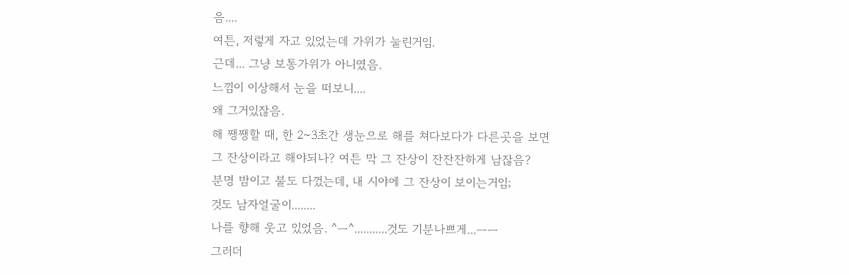음....
여튼, 저렇게 자고 있었는데 가위가 눌린거임.
근데... 그냥 보통가위가 아니였음.
느낌이 이상해서 눈을 떠보니....
왜 그거있잖음.
해 쨍쨍할 때, 한 2~3초간 생눈으로 해를 쳐다보다가 다른곳을 보면
그 잔상이라고 해야되나? 여튼 막 그 잔상이 잔잔잔하게 남잖음?
분명 밤이고 불도 다껐는데, 내 시야에 그 잔상이 보이는거임;
것도 남자얼굴이........
나를 향해 웃고 있었음. ^ㅡ^...........것도 기분나쁘게...ㅡㅡ
그러더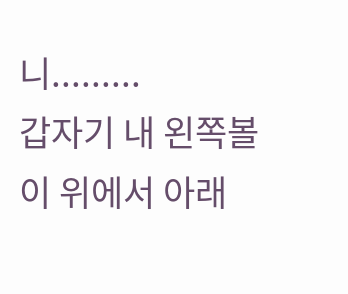니.........
갑자기 내 왼쪽볼이 위에서 아래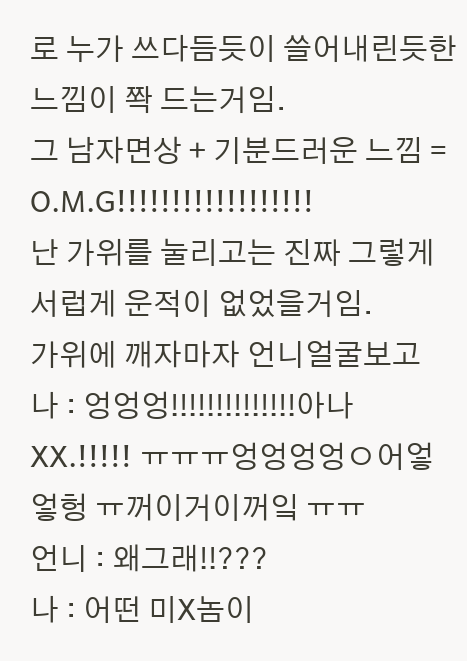로 누가 쓰다듬듯이 쓸어내린듯한 느낌이 쫙 드는거임.
그 남자면상 + 기분드러운 느낌 = O.M.G!!!!!!!!!!!!!!!!!!
난 가위를 눌리고는 진짜 그렇게 서럽게 운적이 없었을거임.
가위에 깨자마자 언니얼굴보고
나 : 엉엉엉!!!!!!!!!!!!!!아나 XX.!!!!! ㅠㅠㅠ엉엉엉엉ㅇ어엏엏헝 ㅠ꺼이거이꺼잌 ㅠㅠ
언니 : 왜그래!!???
나 : 어떤 미X놈이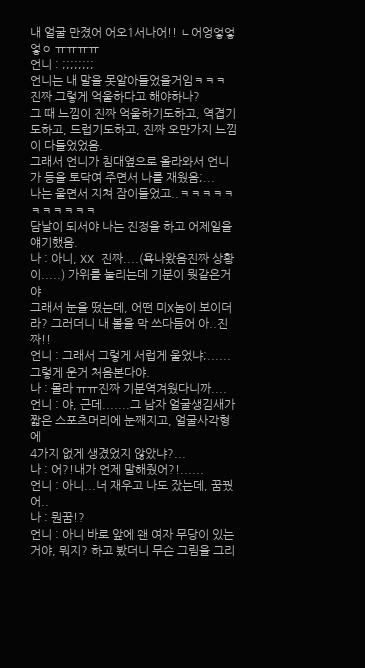내 얼굴 만졌어 어오1서나어!! ㄴ어엉엏엏엏ㅇ ㅠㅠㅠㅠ
언니 : ;;;;;;;;
언니는 내 말을 못알아들었을거임ㅋㅋㅋ 진짜 그렇게 억울하다고 해야하나?
그 때 느낌이 진짜 억울하기도하고, 역겹기도하고, 드럽기도하고, 진짜 오만가지 느낌이 다들었었음.
그래서 언니가 침대옆으로 올라와서 언니가 등을 토닥여 주면서 나를 재웠음;...
나는 울면서 지쳐 잠이들었고..ㅋㅋㅋㅋㅋㅋㅋㅋㅋㅋㅋ
담날이 되서야 나는 진정을 하고 어제일을 얘기했음.
나 : 아니, XX 진짜....(욕나왔음진짜 상황이.....) 가위를 눌리는데 기분이 뭣같은거야
그래서 눈을 떴는데, 어떤 미X놈이 보이더라? 그러더니 내 볼을 막 쓰다듬어 아..진짜!!
언니 : 그래서 그렇게 서럽게 울었냐;......그렇게 운거 처음본다야.
나 : 몰라 ㅠㅠ진짜 기분역겨웠다니까....
언니 : 야, 근데.......그 남자 얼굴생김새가 짧은 스포츠머리에 눈째지고, 얼굴사각형에
4가지 없게 생겼었지 않았냐?...
나 : 어?!내가 언제 말해줬어?!......
언니 : 아니...너 재우고 나도 잤는데, 꿈꿨어..
나 : 뭔꿈!?
언니 : 아니 바로 앞에 왠 여자 무당이 있는거야, 뭐지? 하고 봤더니 무슨 그림을 그리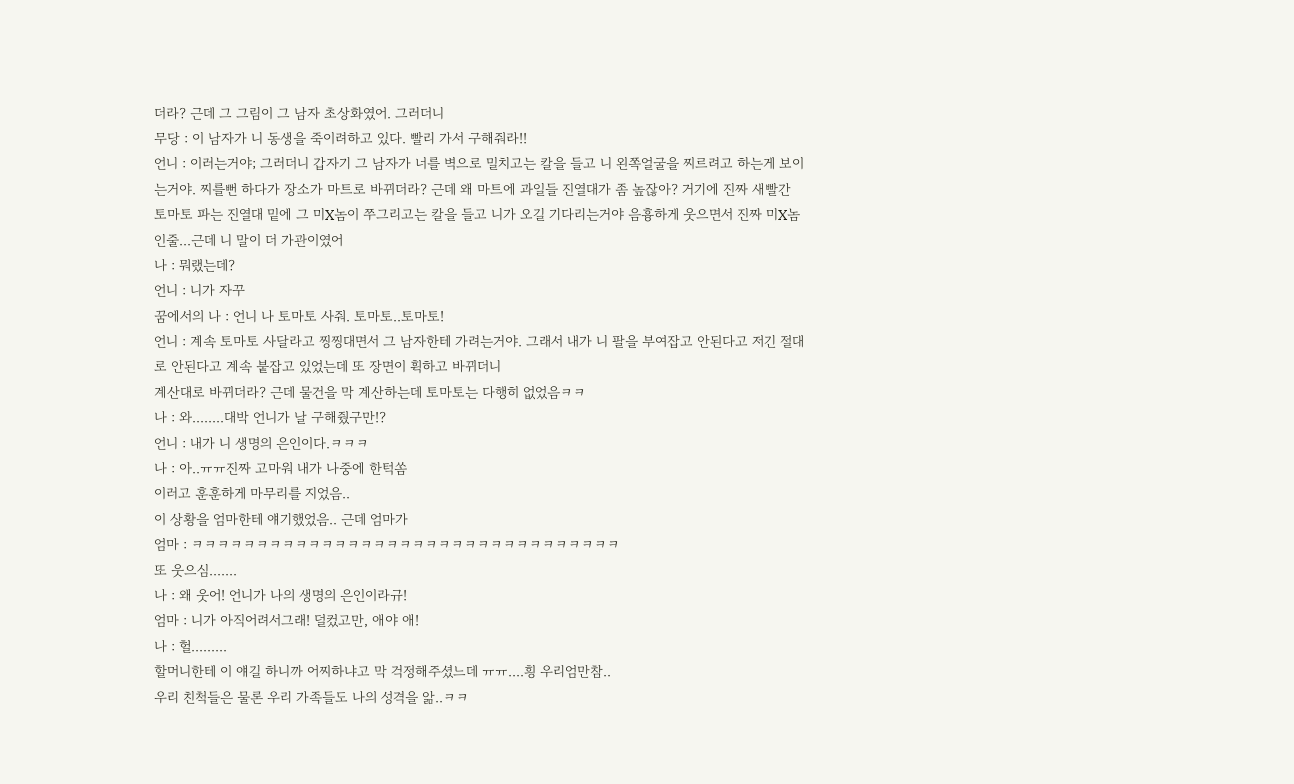더라? 근데 그 그림이 그 남자 초상화였어. 그러더니
무당 : 이 남자가 니 동생을 죽이려하고 있다. 빨리 가서 구해줘라!!
언니 : 이러는거야; 그러더니 갑자기 그 남자가 너를 벽으로 밀치고는 칼을 들고 니 왼쪽얼굴을 찌르려고 하는게 보이는거야. 찌를뻔 하다가 장소가 마트로 바뀌더라? 근데 왜 마트에 과일들 진열대가 좀 높잖아? 거기에 진짜 새빨간 토마토 파는 진열대 밑에 그 미X놈이 쭈그리고는 칼을 들고 니가 오길 기다리는거야 음흉하게 웃으면서 진짜 미X놈인줄...근데 니 말이 더 가관이였어
나 : 뭐랬는데?
언니 : 니가 자꾸
꿈에서의 나 : 언니 나 토마토 사줘. 토마토..토마토!
언니 : 계속 토마토 사달라고 찡찡대면서 그 남자한테 가려는거야. 그래서 내가 니 팔을 부여잡고 안된다고 저긴 절대로 안된다고 계속 붙잡고 있었는데 또 장면이 휙하고 바뀌더니
계산대로 바뀌더라? 근데 물건을 막 계산하는데 토마토는 다행히 없었음ㅋㅋ
나 : 와........대박 언니가 날 구해줬구만!?
언니 : 내가 니 생명의 은인이다.ㅋㅋㅋ
나 : 아..ㅠㅠ진짜 고마워 내가 나중에 한턱쏨
이러고 훈훈하게 마무리를 지었음..
이 상황을 엄마한테 얘기했었음.. 근데 엄마가
엄마 : ㅋㅋㅋㅋㅋㅋㅋㅋㅋㅋㅋㅋㅋㅋㅋㅋㅋㅋㅋㅋㅋㅋㅋㅋㅋㅋㅋㅋㅋㅋㅋㅋㅋ
또 웃으심.......
나 : 왜 웃어! 언니가 나의 생명의 은인이라규!
엄마 : 니가 아직어려서그래! 덜컸고만, 애야 애!
나 : 헐.........
할머니한테 이 얘길 하니까 어찌하냐고 막 걱정해주셨느데 ㅠㅠ....힁 우리엄만참..
우리 친척들은 물론 우리 가족들도 나의 성격을 앎..ㅋㅋ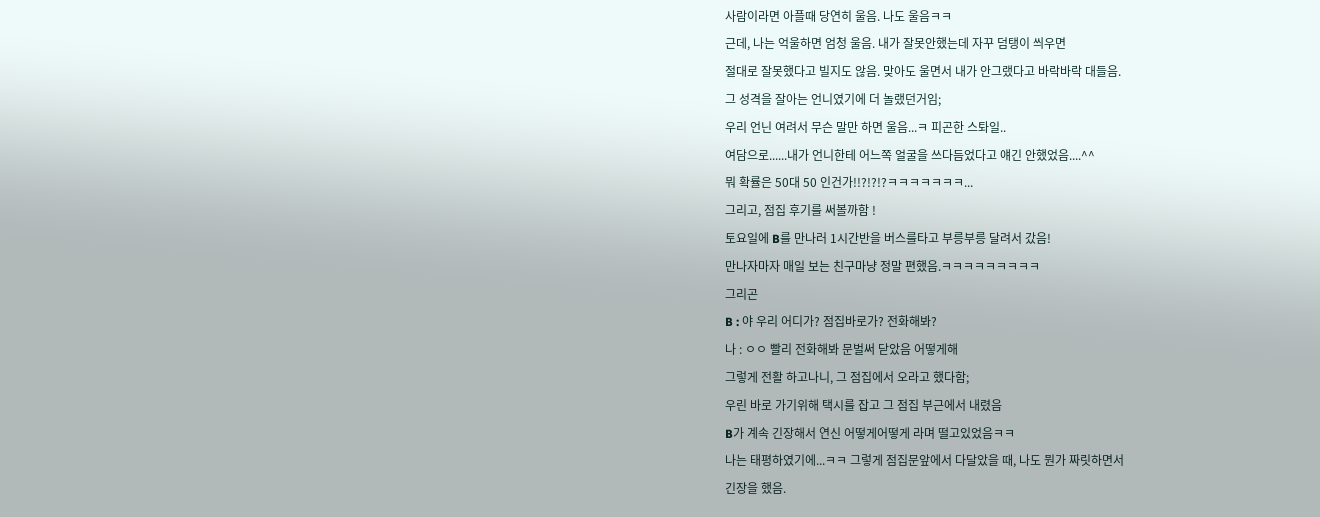사람이라면 아플때 당연히 울음. 나도 울음ㅋㅋ
근데, 나는 억울하면 엄청 울음. 내가 잘못안했는데 자꾸 덤탱이 씌우면
절대로 잘못했다고 빌지도 않음. 맞아도 울면서 내가 안그랬다고 바락바락 대들음.
그 성격을 잘아는 언니였기에 더 놀랬던거임;
우리 언닌 여려서 무슨 말만 하면 울음...ㅋ 피곤한 스톼일..
여담으로......내가 언니한테 어느쪽 얼굴을 쓰다듬었다고 얘긴 안했었음....^^
뭐 확률은 50대 50 인건가!!?!?!?ㅋㅋㅋㅋㅋㅋㅋ...
그리고, 점집 후기를 써볼까함 !
토요일에 B를 만나러 1시간반을 버스를타고 부릉부릉 달려서 갔음!
만나자마자 매일 보는 친구마냥 정말 편했음.ㅋㅋㅋㅋㅋㅋㅋㅋㅋ
그리곤
B : 야 우리 어디가? 점집바로가? 전화해봐?
나 : ㅇㅇ 빨리 전화해봐 문벌써 닫았음 어떻게해
그렇게 전활 하고나니, 그 점집에서 오라고 했다함;
우린 바로 가기위해 택시를 잡고 그 점집 부근에서 내렸음
B가 계속 긴장해서 연신 어떻게어떻게 라며 떨고있었음ㅋㅋ
나는 태평하였기에...ㅋㅋ 그렇게 점집문앞에서 다달았을 때, 나도 뭔가 짜릿하면서
긴장을 했음.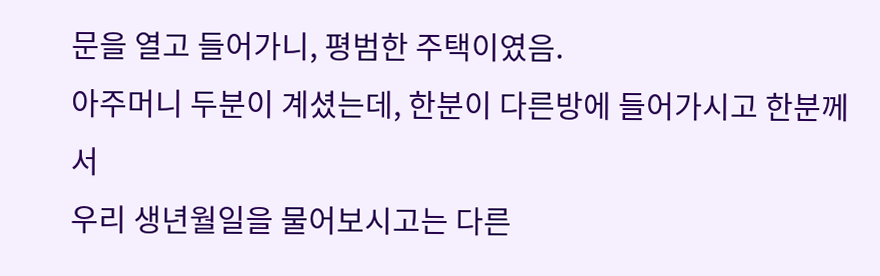문을 열고 들어가니, 평범한 주택이였음.
아주머니 두분이 계셨는데, 한분이 다른방에 들어가시고 한분께서
우리 생년월일을 물어보시고는 다른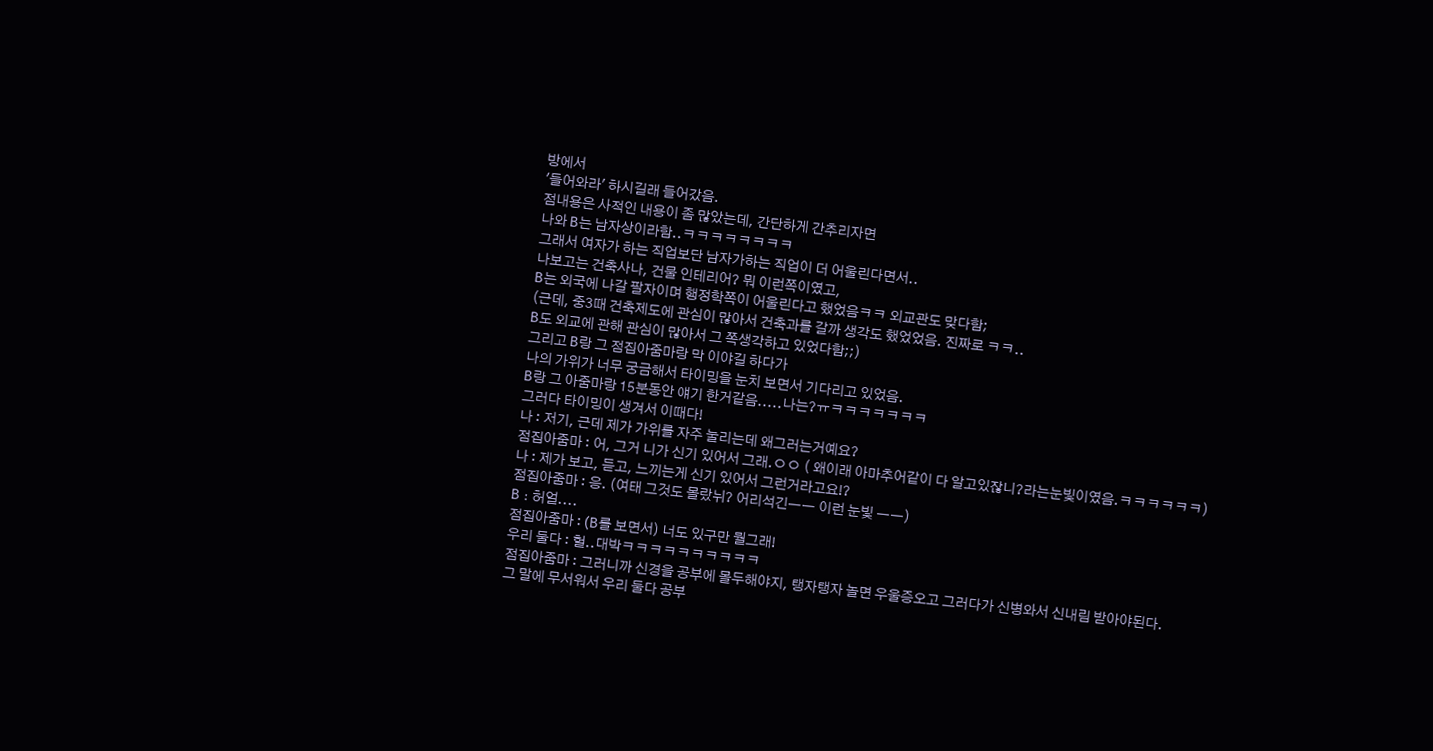방에서
'들어와라' 하시길래 들어갔음.
점내용은 사적인 내용이 좀 많았는데, 간단하게 간추리자면
나와 B는 남자상이라함..ㅋㅋㅋㅋㅋㅋㅋㅋ
그래서 여자가 하는 직업보단 남자가하는 직업이 더 어울린다면서..
나보고는 건축사나, 건물 인테리어? 뭐 이런쪽이였고,
B는 외국에 나갈 팔자이며 행정학쪽이 어울린다고 했었음ㅋㅋ 외교관도 맞다함;
(근데, 중3때 건축제도에 관심이 많아서 건축과를 갈까 생각도 했었었음. 진짜로 ㅋㅋ..
B도 외교에 관해 관심이 많아서 그 쪽생각하고 있었다함;;)
그리고 B랑 그 점집아줌마랑 막 이야길 하다가
나의 가위가 너무 궁금해서 타이밍을 눈치 보면서 기다리고 있었음.
B랑 그 아줌마랑 15분동안 얘기 한거같음.....나는?ㅠㅋㅋㅋㅋㅋㅋㅋ
그러다 타이밍이 생겨서 이때다!
나 : 저기, 근데 제가 가위를 자주 눌리는데 왜그러는거예요?
점집아줌마 : 어, 그거 니가 신기 있어서 그래.ㅇㅇ ( 왜이래 아마추어같이 다 알고있잖니?라는눈빛이였음.ㅋㅋㅋㅋㅋㅋ)
나 : 제가 보고, 듣고, 느끼는게 신기 있어서 그런거라고요!?
점집아줌마 : 응. (여태 그것도 몰랐뉘? 어리석긴ㅡㅡ 이런 눈빛 ㅡㅡ)
B : 허얼....
점집아줌마 : (B를 보면서) 너도 있구만 뭘그래!
우리 둘다 : 헐..대박ㅋㅋㅋㅋㅋㅋㅋㅋㅋㅋ
점집아줌마 : 그러니까 신경을 공부에 몰두해야지, 탱자탱자 놀면 우울증오고 그러다가 신병와서 신내림 받아야된다.
그 말에 무서워서 우리 둘다 공부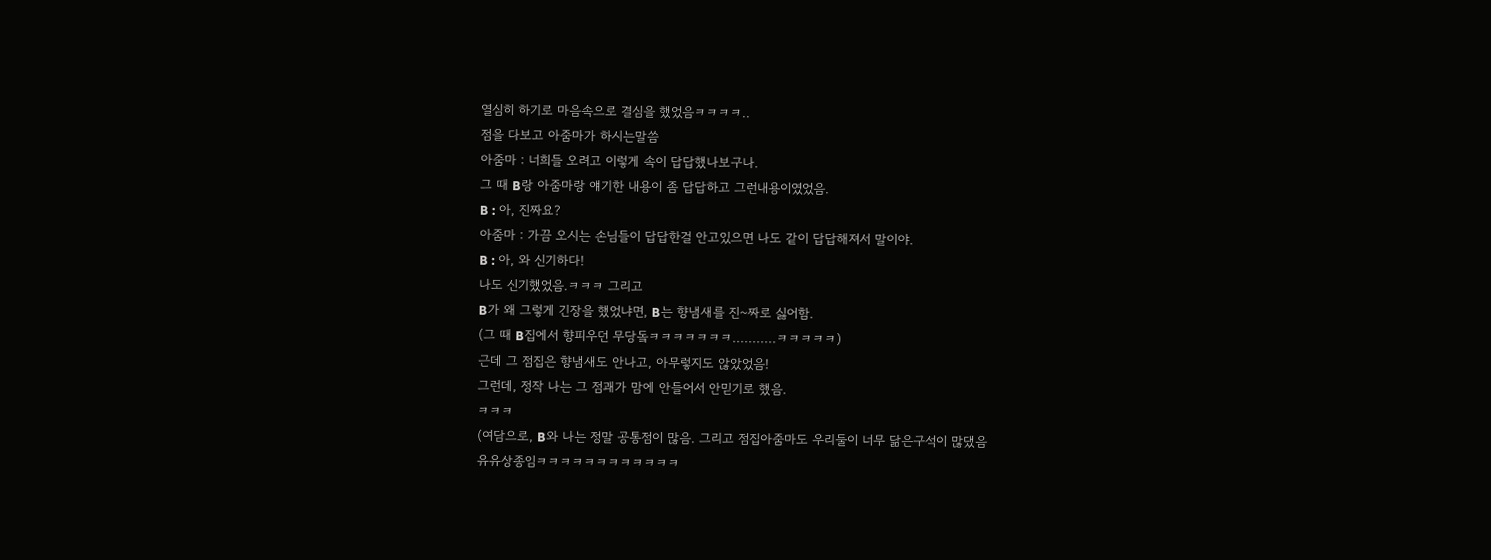열심히 하기로 마음속으로 결심을 했었음ㅋㅋㅋㅋ..
점을 다보고 아줌마가 하시는말씀
아줌마 : 너희들 오려고 이렇게 속이 답답했나보구나.
그 때 B랑 아줌마랑 얘기한 내용이 좀 답답하고 그런내용이였었음.
B : 아, 진짜요?
아줌마 : 가끔 오시는 손님들이 답답한걸 안고있으면 나도 같이 답답해져서 말이야.
B : 아, 와 신기하다!
나도 신기했었음.ㅋㅋㅋ 그리고
B가 왜 그렇게 긴장을 했었냐면, B는 향냄새를 진~짜로 싫어함.
(그 때 B집에서 향피우던 무당돜ㅋㅋㅋㅋㅋㅋㅋ...........ㅋㅋㅋㅋㅋ)
근데 그 점집은 향냄새도 안나고, 아무렇지도 않았었음!
그런데, 정작 나는 그 점괘가 맘에 안들어서 안믿기로 했음.
ㅋㅋㅋ
(여담으로, B와 나는 정말 공통점이 많음. 그리고 점집아줌마도 우리둘이 너무 닮은구석이 많댔음
유유상종임ㅋㅋㅋㅋㅋㅋㅋㅋㅋㅋㅋㅋ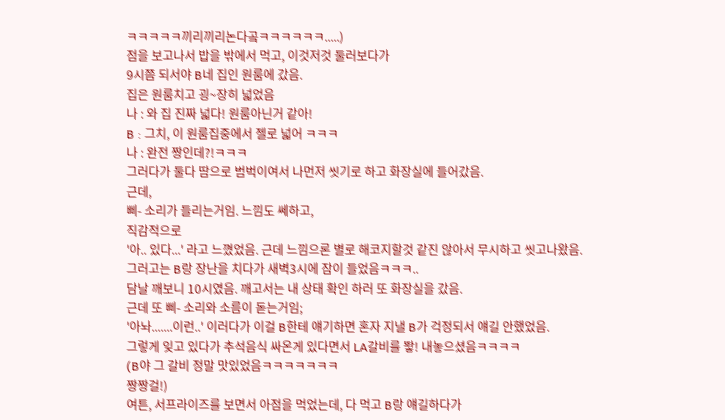ㅋㅋㅋㅋㅋ끼리끼리논다곸ㅋㅋㅋㅋㅋㅋ.....)
점을 보고나서 밥을 밖에서 먹고, 이것저것 둘러보다가
9시쯤 되서야 B네 집인 원룸에 갔음.
집은 원룸치고 굉~장히 넓었음
나 : 와 집 진짜 넓다! 원룸아닌거 같아!
B : 그치, 이 원룸집중에서 젤로 넓어 ㅋㅋㅋ
나 : 완전 짱인데?!ㅋㅋㅋ
그러다가 둘다 땀으로 범벅이여서 나먼저 씻기로 하고 화장실에 들어갔음.
근데,
삐- 소리가 들리는거임. 느낌도 쎄하고,
직감적으로
'아.. 있다...' 라고 느꼈었음. 근데 느낌으론 별로 해코지할것 같진 않아서 무시하고 씻고나왔음.
그러고는 B랑 장난을 치다가 새벽3시에 잠이 들었음ㅋㅋㅋ..
담날 깨보니 10시였음. 깨고서는 내 상태 확인 하러 또 화장실을 갔음.
근데 또 삐- 소리와 소름이 돋는거임;
'아놔.......이런..' 이러다가 이걸 B한테 얘기하면 혼자 지낼 B가 걱정되서 얘길 안했었음.
그렇게 잊고 있다가 추석음식 싸온게 있다면서 LA갈비를 뙇! 내놓으셨음ㅋㅋㅋㅋ
(B야 그 갈비 정말 맛있었음ㅋㅋㅋㅋㅋㅋㅋ
짱짱걸!)
여튼, 서프라이즈를 보면서 아점을 먹었는데, 다 먹고 B랑 얘길하다가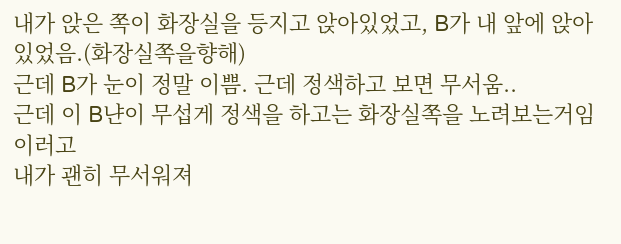내가 앉은 쪽이 화장실을 등지고 앉아있었고, B가 내 앞에 앉아있었음.(화장실쪽을향해)
근데 B가 눈이 정말 이쁨. 근데 정색하고 보면 무서움..
근데 이 B냔이 무섭게 정색을 하고는 화장실쪽을 노려보는거임
이러고
내가 괜히 무서워져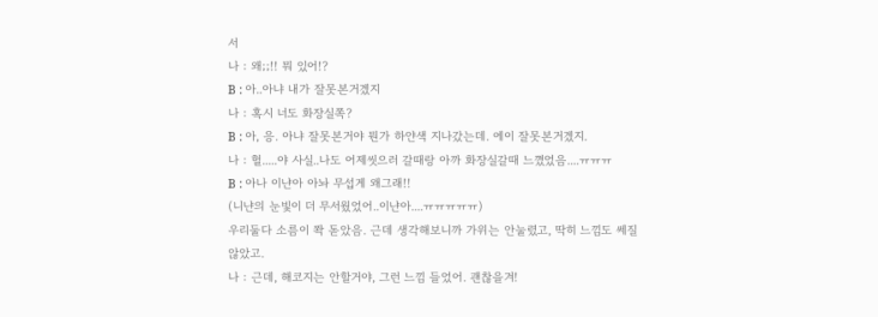서
나 : 왜;;!! 뭐 있어!?
B : 아..아냐 내가 잘못본거겠지
나 : 혹시 너도 화장실쪽?
B : 아, 응. 아냐 잘못본거야 뭔가 하얀색 지나갔는데. 에이 잘못본거겠지.
나 : 헐.....야 사실..나도 어제씻으러 갈때랑 아까 화장실갈때 느꼈었음....ㅠㅠㅠ
B : 아나 이냔아 아놔 무섭게 왜그래!!
(니냔의 눈빛이 더 무서웠었어..이냔아....ㅠㅠㅠㅠㅠ)
우리둘다 소름이 쫙 돋았음. 근데 생각해보니까 가위는 안눌렸고, 딱히 느낌도 쎄질 않았고.
나 : 근데, 해코지는 안할거야, 그런 느낌 들었어. 괜찮을겨!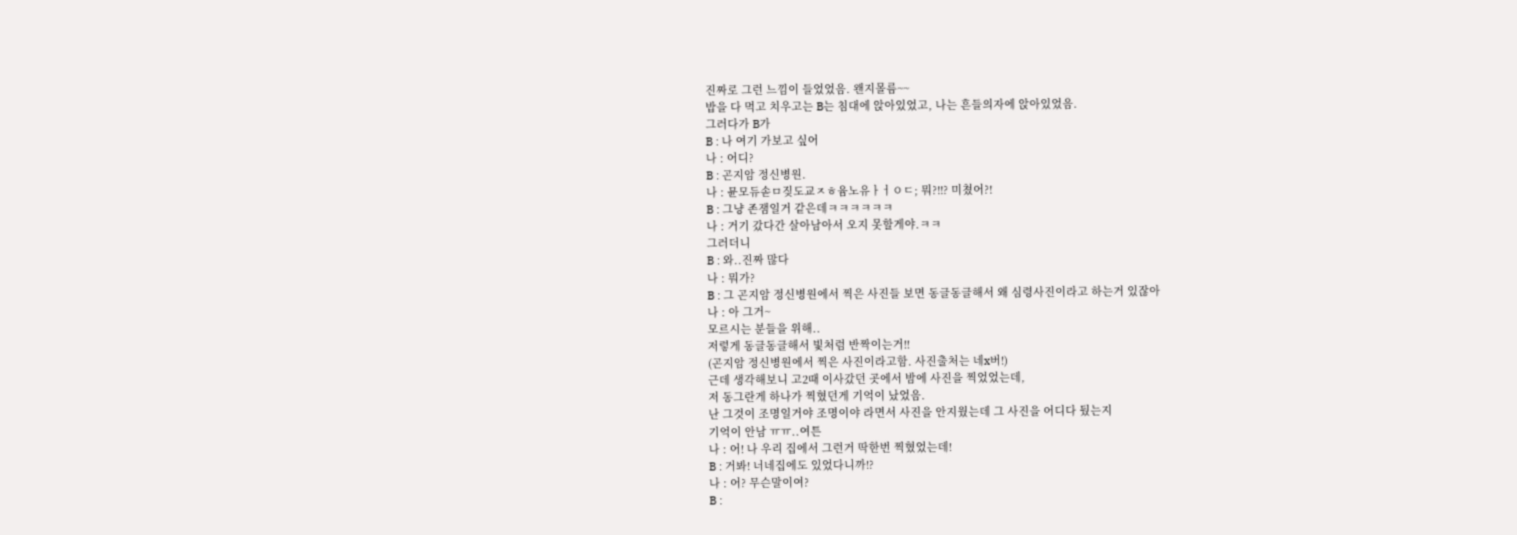진짜로 그런 느낌이 들었었음. 왠지몰름~~
밥을 다 먹고 치우고는 B는 침대에 앉아있었고, 나는 흔들의자에 앉아있었음.
그러다가 B가
B : 나 여기 가보고 싶어
나 : 어디?
B : 곤지암 정신병원.
나 : 뮨모듀솓ㅁ짖도교ㅈㅎ윰노유ㅏㅓㅇㄷ; 뭐?!!? 미쳤어?!
B : 그냥 존잼일거 같은데ㅋㅋㅋㅋㅋㅋ
나 : 거기 갔다간 살아남아서 오지 못할게야.ㅋㅋ
그러더니
B : 와..진짜 많다
나 : 뭐가?
B : 그 곤지암 정신병원에서 찍은 사진들 보면 동글동글해서 왜 심령사진이라고 하는거 있잖아
나 : 아 그거~
모르시는 분들을 위해..
저렇게 동글동글해서 빛처럼 반짝이는거!!
(곤지암 정신병원에서 찍은 사진이라고함. 사진출처는 네x버!)
근데 생각해보니 고2때 이사갔던 곳에서 밤에 사진을 찍었었는데,
저 동그란게 하나가 찍혔던게 기억이 났었음.
난 그것이 조명일거야 조명이야 라면서 사진을 안지웠는데 그 사진을 어디다 뒀는지
기억이 안남 ㅠㅠ..여튼
나 : 어! 나 우리 집에서 그런거 딱한번 찍혔었는데!
B : 거봐! 너네집에도 있었다니까!?
나 : 어? 무슨말이여?
B :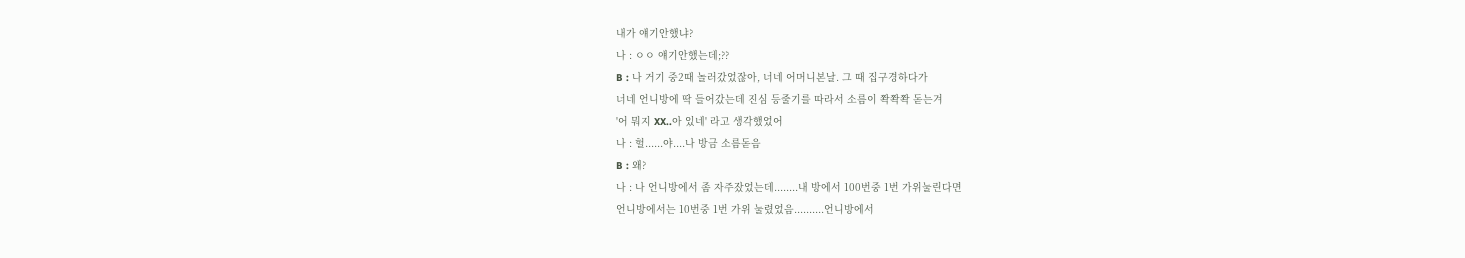내가 얘기안했냐?
나 : ㅇㅇ 얘기안했는데;??
B : 나 거기 중2때 놀러갔었잖아, 너네 어머니본날. 그 때 집구경하다가
너네 언니방에 딱 들어갔는데 진심 등줄기를 따라서 소름이 쫙쫙쫙 돋는겨
'어 뭐지 XX..아 있네' 라고 생각했었어
나 : 헐......야....나 방금 소름돋음
B : 왜?
나 : 나 언니방에서 좀 자주잤었는데........내 방에서 100번중 1번 가위눌린다면
언니방에서는 10번중 1번 가위 눌렸었음..........언니방에서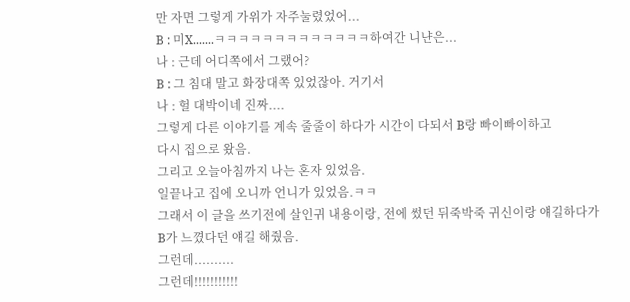만 자면 그렇게 가위가 자주눌렸었어...
B : 미X.......ㅋㅋㅋㅋㅋㅋㅋㅋㅋㅋㅋㅋㅋ하여간 니냔은...
나 : 근데 어디쪽에서 그랬어?
B : 그 침대 말고 화장대쪽 있었잖아. 거기서
나 : 헐 대박이네 진짜....
그렇게 다른 이야기를 계속 줄줄이 하다가 시간이 다되서 B랑 빠이빠이하고
다시 집으로 왔음.
그리고 오늘아침까지 나는 혼자 있었음.
일끝나고 집에 오니까 언니가 있었음.ㅋㅋ
그래서 이 글을 쓰기전에 살인귀 내용이랑, 전에 썼던 뒤죽박죽 귀신이랑 얘길하다가
B가 느꼈다던 얘길 해줬음.
그런데..........
그런데!!!!!!!!!!!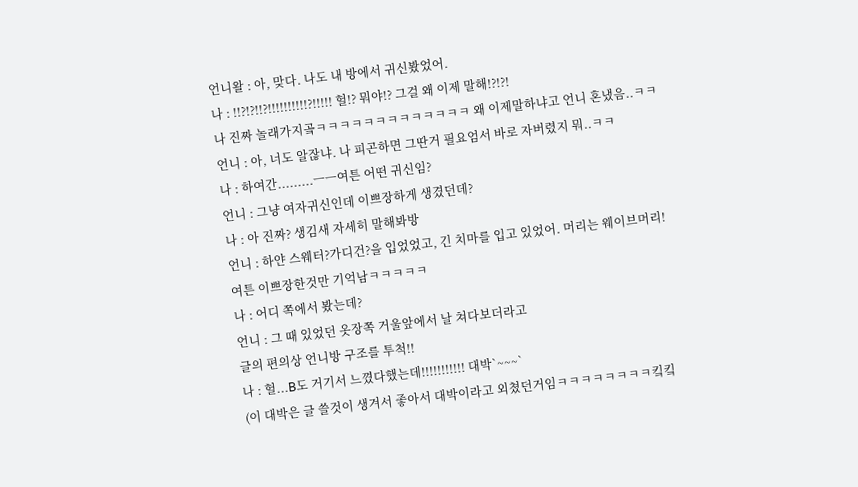언니왈 : 아, 맞다. 나도 내 방에서 귀신봤었어.
나 : !!?!?!!?!!!!!!!!!!?!!!!! 헐!? 뭐야!? 그걸 왜 이제 말해!?!?!
나 진짜 놀래가지곸ㅋㅋㅋㅋㅋㅋㅋㅋㅋㅋㅋㅋㅋ 왜 이제말하냐고 언니 혼냈음..ㅋㅋ
언니 : 아, 너도 알잖냐. 나 피곤하면 그딴거 필요엄서 바로 자버렸지 뭐..ㅋㅋ
나 : 하여간.........ㅡㅡ여튼 어떤 귀신임?
언니 : 그냥 여자귀신인데 이쁘장하게 생겼던데?
나 : 아 진짜? 생김새 자세히 말해봐방
언니 : 하얀 스웨터?가디건?을 입었었고, 긴 치마를 입고 있었어. 머리는 웨이브머리!
여튼 이쁘장한것만 기억남ㅋㅋㅋㅋㅋ
나 : 어디 쪽에서 봤는데?
언니 : 그 때 있었던 옷장쪽 거울앞에서 날 쳐다보더라고
글의 편의상 언니방 구조를 투척!!
나 : 헐...B도 거기서 느꼈다했는데!!!!!!!!!!! 대박`~~~`
(이 대박은 글 쓸것이 생겨서 좋아서 대박이라고 외쳤던거임ㅋㅋㅋㅋㅋㅋㅋㅋ킼킼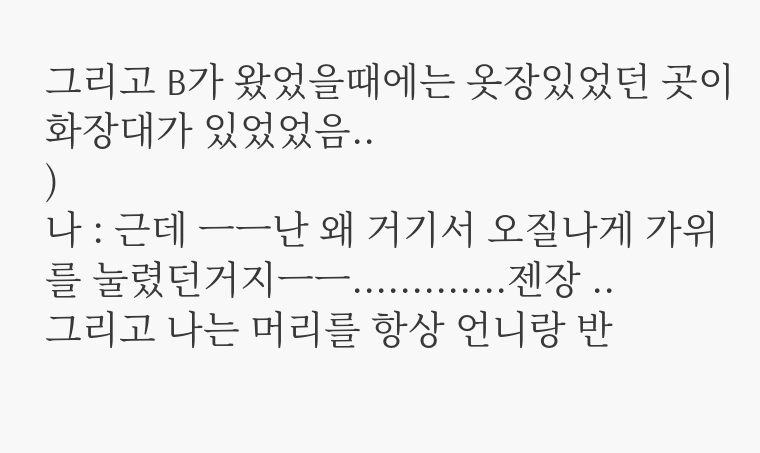그리고 B가 왔었을때에는 옷장있었던 곳이 화장대가 있었었음..
)
나 : 근데 ㅡㅡ난 왜 거기서 오질나게 가위를 눌렸던거지ㅡㅡ.............젠장 ..
그리고 나는 머리를 항상 언니랑 반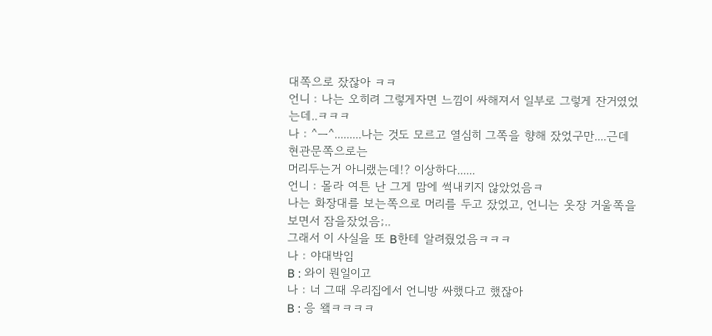대쪽으로 잤잖아 ㅋㅋ
언니 : 나는 오히려 그렇게자면 느낌이 싸해져서 일부로 그렇게 잔거였었는데..ㅋㅋㅋ
나 : ^ㅡ^.........나는 것도 모르고 열심히 그쪽을 향해 잤었구만....근데 현관문쪽으로는
머리두는거 아니랬는데!? 이상하다......
언니 : 몰라 여튼 난 그게 맘에 썩내키지 않았었음ㅋ
나는 화장대를 보는쪽으로 머리를 두고 잤었고, 언니는 옷장 거울쪽을 보면서 잠을잤었음;..
그래서 이 사실을 또 B한테 알려줬었음ㅋㅋㅋ
나 : 야대박임
B : 와이 뭔일이고
나 : 너 그때 우리집에서 언니방 싸했다고 했잖아
B : 응 왴ㅋㅋㅋㅋ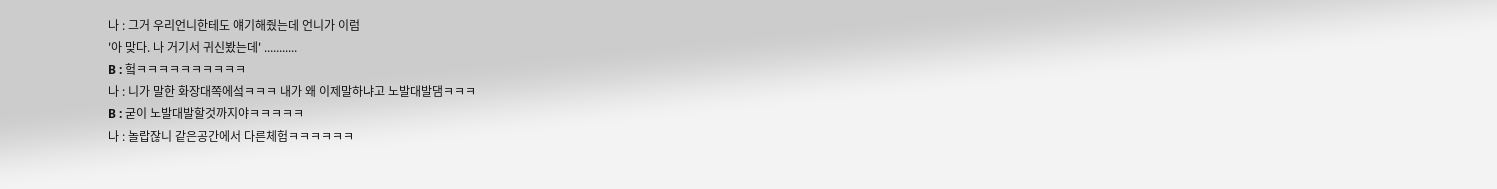나 : 그거 우리언니한테도 얘기해줬는데 언니가 이럼
'아 맞다. 나 거기서 귀신봤는데' ...........
B : 헠ㅋㅋㅋㅋㅋㅋㅋㅋㅋㅋ
나 : 니가 말한 화장대쪽에섴ㅋㅋㅋ 내가 왜 이제말하냐고 노발대발댐ㅋㅋㅋ
B : 굳이 노발대발할것까지야ㅋㅋㅋㅋㅋ
나 : 놀랍잖니 같은공간에서 다른체험ㅋㅋㅋㅋㅋㅋ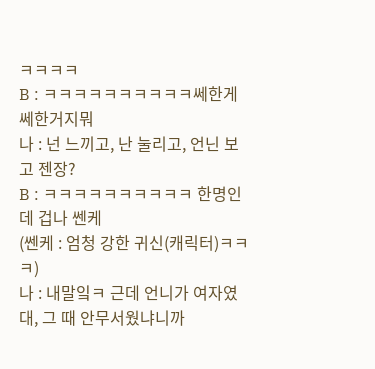ㅋㅋㅋㅋ
B : ㅋㅋㅋㅋㅋㅋㅋㅋㅋㅋ쎄한게 쎄한거지뭐
나 : 넌 느끼고, 난 눌리고, 언닌 보고 젠장?
B : ㅋㅋㅋㅋㅋㅋㅋㅋㅋㅋ 한명인데 겁나 쎈케
(쎈케 : 엄청 강한 귀신(캐릭터)ㅋㅋㅋ)
나 : 내말잌ㅋ 근데 언니가 여자였대, 그 때 안무서웠냐니까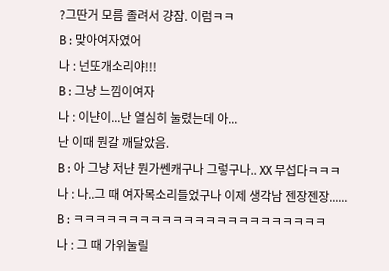?그딴거 모름 졸려서 걍잠. 이럼ㅋㅋ
B : 맞아여자였어
나 : 넌또개소리야!!!
B : 그냥 느낌이여자
나 : 이냔이...난 열심히 눌렸는데 아...
난 이때 뭔갈 깨달았음.
B : 아 그냥 저냔 뭔가쎈캐구나 그렇구나.. XX 무섭다ㅋㅋㅋ
나 : 나..그 때 여자목소리들었구나 이제 생각남 젠장젠장......
B : ㅋㅋㅋㅋㅋㅋㅋㅋㅋㅋㅋㅋㅋㅋㅋㅋㅋㅋㅋㅋㅋㅋㅋ
나 : 그 때 가위눌릴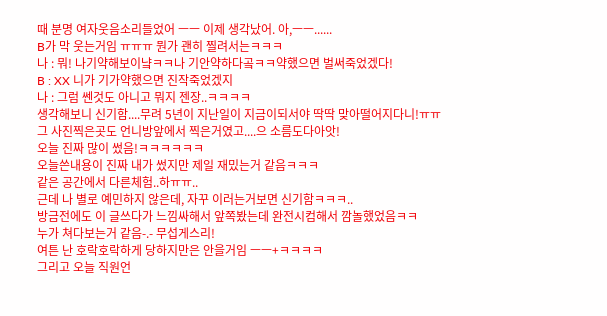때 분명 여자웃음소리들었어 ㅡㅡ 이제 생각났어. 아,ㅡㅡ......
B가 막 웃는거임 ㅠㅠㅠ 뭔가 괜히 찔려서는ㅋㅋㅋ
나 : 뭐! 나기약해보이냨ㅋㅋ나 기안약하다곸ㅋㅋ약했으면 벌써죽었겠다!
B : XX 니가 기가약했으면 진작죽었겠지
나 : 그럼 쎈것도 아니고 뭐지 젠장..ㅋㅋㅋㅋ
생각해보니 신기함....무려 5년이 지난일이 지금이되서야 딱딱 맞아떨어지다니!ㅠㅠ
그 사진찍은곳도 언니방앞에서 찍은거였고....으 소름도다아앗!
오늘 진짜 많이 썼음!ㅋㅋㅋㅋㅋㅋ
오늘쓴내용이 진짜 내가 썼지만 제일 재밌는거 같음ㅋㅋㅋ
같은 공간에서 다른체험..하ㅠㅠ..
근데 나 별로 예민하지 않은데, 자꾸 이러는거보면 신기함ㅋㅋㅋ..
방금전에도 이 글쓰다가 느낌싸해서 앞쪽봤는데 완전시컴해서 깜놀했었음ㅋㅋ
누가 쳐다보는거 같음-.- 무섭게스리!
여튼 난 호락호락하게 당하지만은 안을거임 ㅡㅡ+ㅋㅋㅋㅋ
그리고 오늘 직원언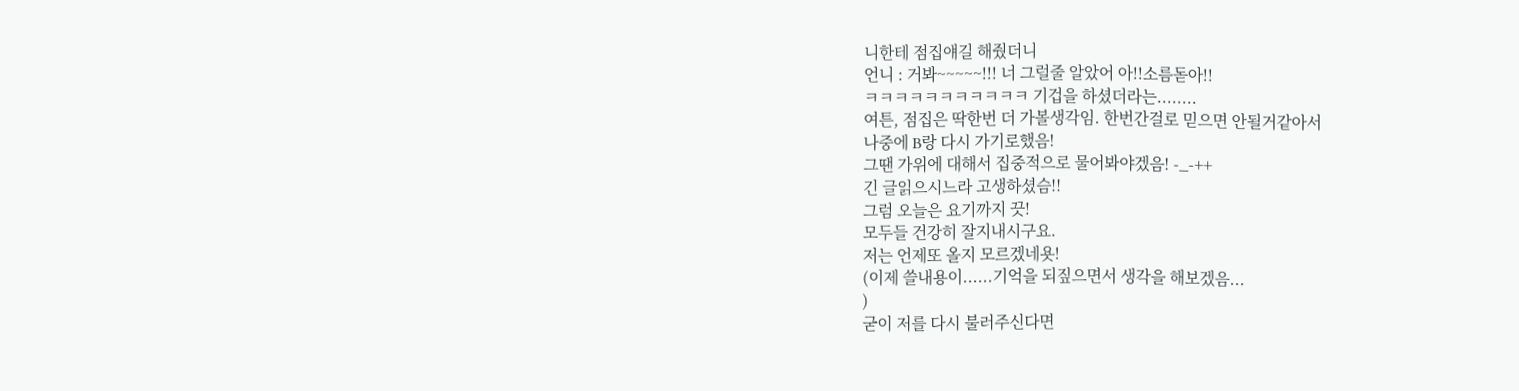니한테 점집얘길 해줬더니
언니 : 거봐~~~~~!!! 너 그럴줄 알았어 아!!소름돋아!!
ㅋㅋㅋㅋㅋㅋㅋㅋㅋㅋㅋ 기겁을 하셨더라는........
여튼, 점집은 딱한번 더 가볼생각임. 한번간걸로 믿으면 안될거같아서
나중에 B랑 다시 가기로했음!
그땐 가위에 대해서 집중적으로 물어봐야겠음! -_-++
긴 글읽으시느라 고생하셨슴!!
그럼 오늘은 요기까지 끗!
모두들 건강히 잘지내시구요.
저는 언제또 올지 모르겠네욧!
(이제 쓸내용이......기억을 되짚으면서 생각을 해보겠음...
)
굳이 저를 다시 불러주신다면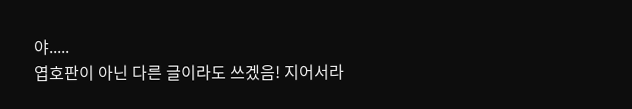야.....
엽호판이 아닌 다른 글이라도 쓰겠음! 지어서라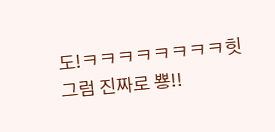도!ㅋㅋㅋㅋㅋㅋㅋㅋ힛
그럼 진짜로 뿅!!